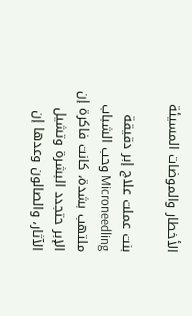الأخطار والموضات المسيئة

بنت عملت علاج إبر دقيقة Microneedling وحب الشباب ملتهب بشدة، كانت فاكرة إن الإبر حتجدد البشرة وتشيل الآثار، والصالون وعدها إن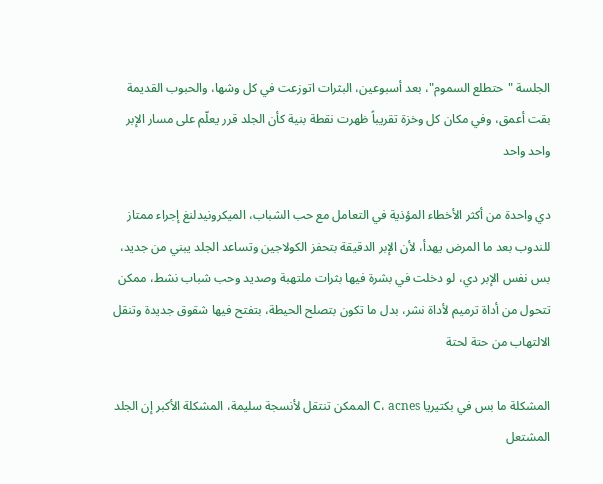الجلسة "حتطلع السموم"، بعد أسبوعين، البثرات اتوزعت في كل وشها، والحبوب القديمة بقت أعمق، وفي مكان كل وخزة تقريباً ظهرت نقطة بنية كأن الجلد قرر يعلّم على مسار الإبر واحد واحد

دي واحدة من أكثر الأخطاء المؤذية في التعامل مع حب الشباب، الميكرونيدلنغ إجراء ممتاز للندوب بعد ما المرض يهدأ، لأن الإبر الدقيقة بتحفز الكولاجين وتساعد الجلد يبني من جديد، بس نفس الإبر دي، لو دخلت في بشرة فيها بثرات ملتهبة وصديد وحب شباب نشط، ممكن تتحول من أداة ترميم لأداة نشر، بدل ما تكون بتصلح الحيطة، بتفتح فيها شقوق جديدة وتنقل الالتهاب من حتة لحتة

المشكلة ما بس في بكتيريا C، acnes الممكن تنتقل لأنسجة سليمة، المشكلة الأكبر إن الجلد المشتعل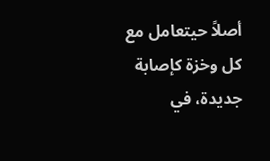أصلاً حيتعامل مع كل وخزة كإصابة جديدة، في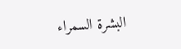البشرة السمراء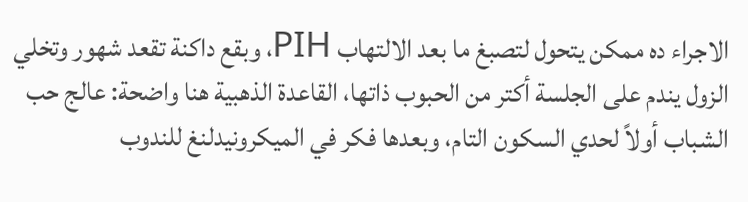الاجراء ده ممكن يتحول لتصبغ ما بعد الالتهاب PIH، وبقع داكنة تقعد شهور وتخلي الزول يندم على الجلسة أكتر من الحبوب ذاتها، القاعدة الذهبية هنا واضحة: عالج حب الشباب أولاً لحدي السكون التام، وبعدها فكر في الميكرونيدلنغ للندوب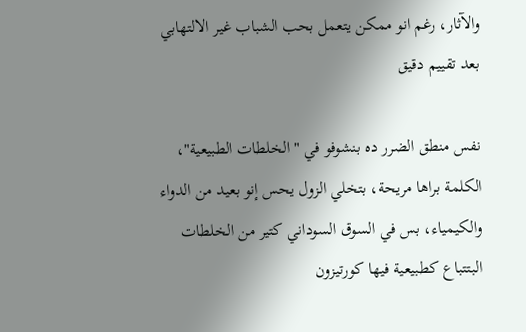والآثار، رغم انو ممكن يتعمل بحب الشباب غير الالتهابي بعد تقييم دقيق

نفس منطق الضرر ده بنشوفو في "الخلطات الطبيعية"، الكلمة براها مريحة، بتخلي الزول يحس إنو بعيد من الدواء والكيمياء، بس في السوق السوداني كتير من الخلطات البتتباع كطبيعية فيها كورتيزون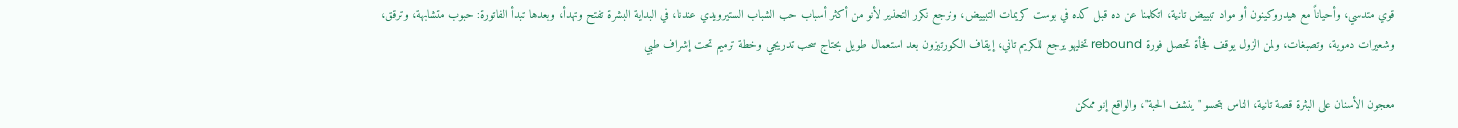قوي متدسي، وأحياناً مع هيدروكينون أو مواد تبييض تانية، اتكلمنا عن ده قبل كده في بوست كريمات التبييض، ونرجع نكرر التحذير لأنو من أكثر أسباب حب الشباب الستيرويدي عندنا، في البداية البشرة تفتح وتهدأ، وبعدها تبدأ الفاتورة: حبوب متشابهة، وترقق، وشعيرات دموية، وتصبغات، ولمن الزول يوقف فجأة تحصل فورة rebound تخليهو يرجع للكريم تاني، إيقاف الكورتيزون بعد استعمال طويل بحتاج سحب تدريجي وخطة ترميم تحت إشراف طبي

معجون الأسنان على البثرة قصة تانية، الناس بتحسو "ينشف الحبة"، والواقع إنو ممكن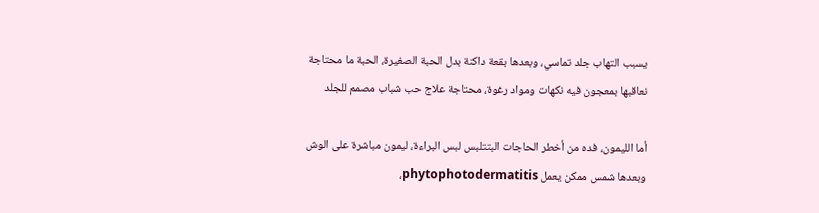يسبب التهاب جلد تماسي، وبعدها بقعة داكنة بدل الحبة الصغيرة، الحبة ما محتاجة نعاقبها بمعجون فيه نكهات ومواد رغوة، محتاجة علاج حب شباب مصمم للجلد

أما الليمون، فده من أخطر الحاجات البتتلبس لبس البراءة، ليمون مباشرة على الوش وبعدها شمس ممكن يعمل phytophotodermatitis،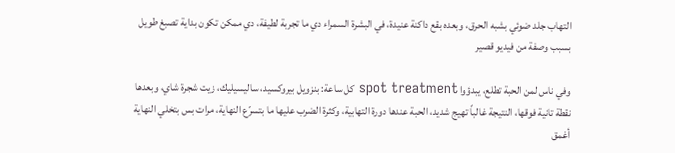التهاب جلد ضوئي بشبه الحرق، وبعده بقع داكنة عنيدة، في البشرة السمراء دي ما تجربة لطيفة، دي ممكن تكون بداية تصبغ طويل بسبب وصفة من فيديو قصير

وفي ناس لمن الحبة تطلع، يبدؤوا spot treatment كل ساعة: بنزويل بيروكسيد، ساليسيليك، زيت شجرة شاي، وبعدها نقطة تانية فوقها، النتيجة غالباً تهيج شديد، الحبة عندها دورة التهابية، وكثرة الضرب عليها ما بتسرّع النهاية، مرات بس بتخلي النهاية أغمق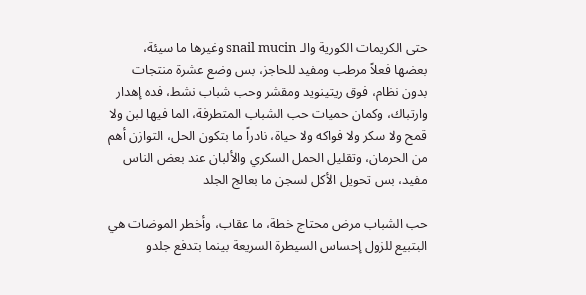حتى الكريمات الكورية والـ snail mucin وغيرها ما سيئة، بعضها فعلاً مرطب ومفيد للحاجز، بس وضع عشرة منتجات بدون نظام، فوق ريتينويد ومقشر وحب شباب نشط، فده إهدار وارتباك، وكمان حميات حب الشباب المتطرفة، الما فيها لبن ولا قمح ولا سكر ولا فواكه ولا حياة، نادراً ما بتكون الحل، التوازن أهم من الحرمان، وتقليل الحمل السكري والألبان عند بعض الناس مفيد، بس تحويل الأكل لسجن ما بعالج الجلد

حب الشباب مرض محتاج خطة، ما عقاب، وأخطر الموضات هي البتبيع للزول إحساس السيطرة السريعة بينما بتدفع جلدو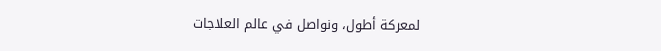لمعركة أطول، ونواصل في عالم العلاجات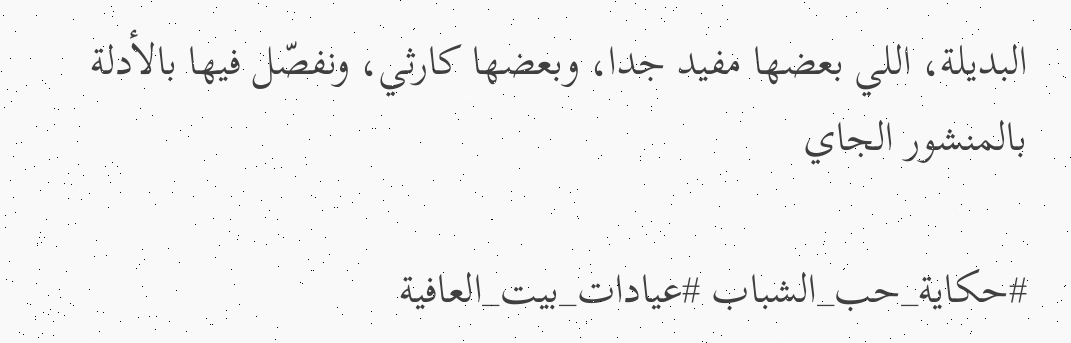البديلة، اللي بعضها مفيد جدا، وبعضها كارثي، ونفصّل فيها بالأدلة بالمنشور الجاي

#حكاية_حب_الشباب #عيادات_بيت_العافية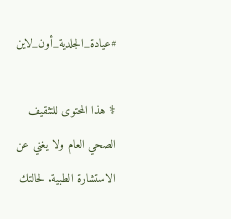#عيادة_الجلدية_أون_لاين

⚕ هذا المحتوى للتثقيف الصحي العام ولا يغني عن الاستشارة الطبية. لحالتك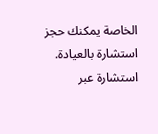الخاصة يمكنك حجز استشارة بالعيادة.
استشارة عبر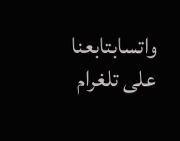واتسابتابعنا على تلغرام